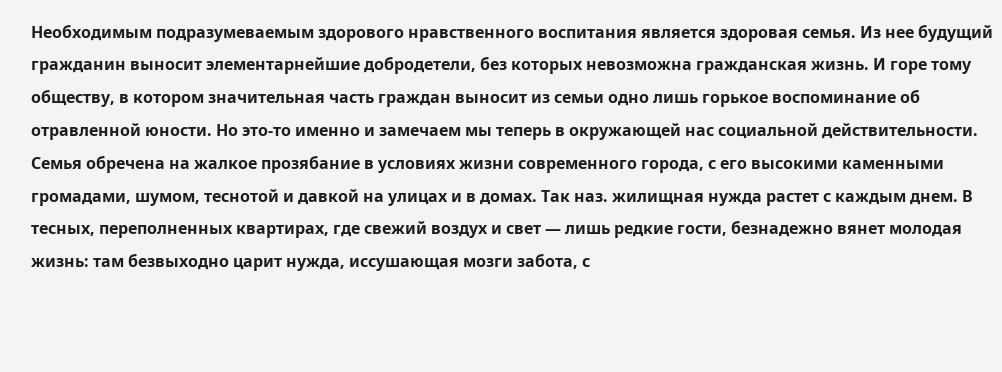Необходимым подразумеваемым здорового нравственного воспитания является здоровая семья. Из нее будущий гражданин выносит элементарнейшие добродетели, без которых невозможна гражданская жизнь. И горе тому обществу, в котором значительная часть граждан выносит из семьи одно лишь горькое воспоминание об отравленной юности. Но это-то именно и замечаем мы теперь в окружающей нас социальной действительности. Семья обречена на жалкое прозябание в условиях жизни современного города, с его высокими каменными громадами, шумом, теснотой и давкой на улицах и в домах. Так наз. жилищная нужда растет с каждым днем. В тесных, переполненных квартирах, где свежий воздух и свет — лишь редкие гости, безнадежно вянет молодая жизнь: там безвыходно царит нужда, иссушающая мозги забота, с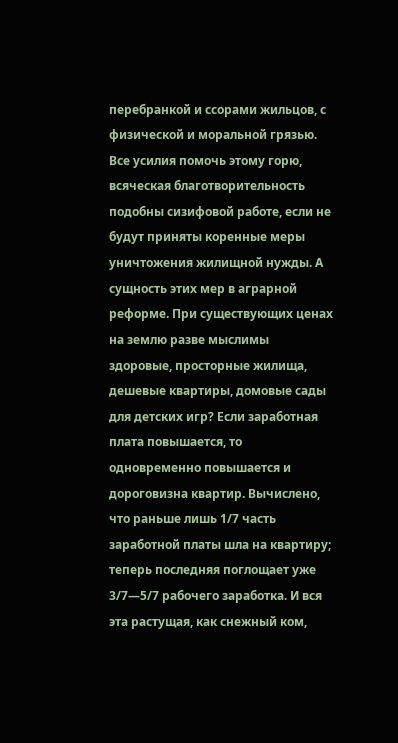перебранкой и ссорами жильцов, с физической и моральной грязью. Все усилия помочь этому горю, всяческая благотворительность подобны сизифовой работе, если не будут приняты коренные меры уничтожения жилищной нужды. А сущность этих мер в аграрной реформе. При существующих ценах на землю разве мыслимы здоровые, просторные жилища, дешевые квартиры, домовые сады для детских игр? Если заработная плата повышается, то одновременно повышается и дороговизна квартир. Вычислено, что раньше лишь 1/7 часть заработной платы шла на квартиру; теперь последняя поглощает уже 3/7—5/7 рабочего заработка. И вся эта растущая, как снежный ком,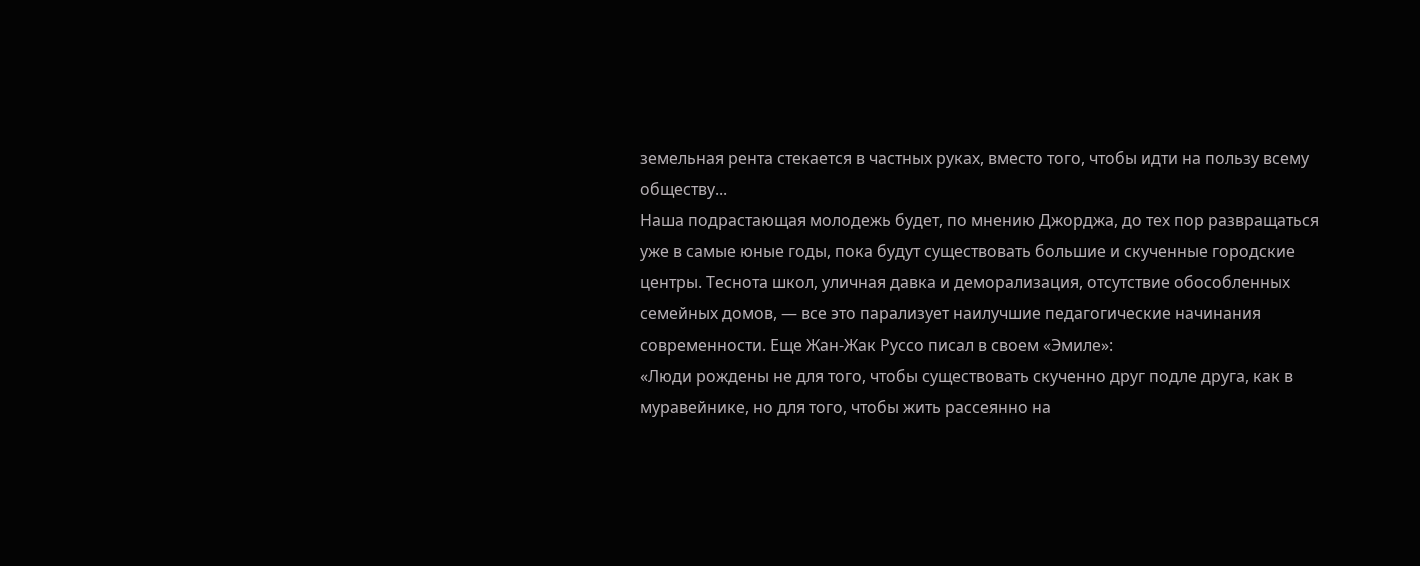земельная рента стекается в частных руках, вместо того, чтобы идти на пользу всему обществу...
Наша подрастающая молодежь будет, по мнению Джорджа, до тех пор развращаться уже в самые юные годы, пока будут существовать большие и скученные городские центры. Теснота школ, уличная давка и деморализация, отсутствие обособленных семейных домов, — все это парализует наилучшие педагогические начинания современности. Еще Жан-Жак Руссо писал в своем «Эмиле»:
«Люди рождены не для того, чтобы существовать скученно друг подле друга, как в муравейнике, но для того, чтобы жить рассеянно на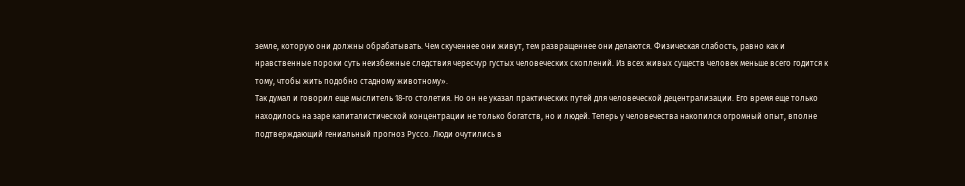земле, которую они должны обрабатывать. Чем скученнее они живут, тем развращеннее они делаются. Физическая слабость, равно как и нравственные пороки суть неизбежные следствия чересчур густых человеческих скоплений. Из всех живых существ человек меньше всего годится к тому, чтобы жить подобно стадному животному».
Так думал и говорил еще мыслитель 18-го столетия. Но он не указал практических путей для человеческой децентрализации. Его время еще только находилось на заре капиталистической концентрации не только богатств, но и людей. Теперь у человечества накопился огромный опыт, вполне подтверждающий гениальный прогноз Руссо. Люди очутились в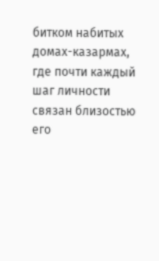битком набитых домах-казармах, где почти каждый шаг личности связан близостью его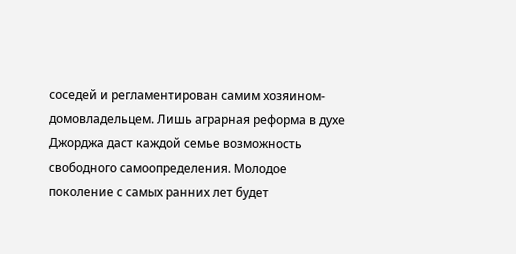соседей и регламентирован самим хозяином-домовладельцем. Лишь аграрная реформа в духе Джорджа даст каждой семье возможность свободного самоопределения. Молодое поколение с самых ранних лет будет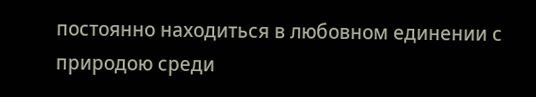постоянно находиться в любовном единении с природою среди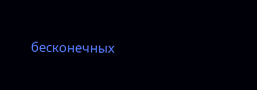бесконечных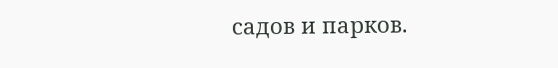садов и парков.